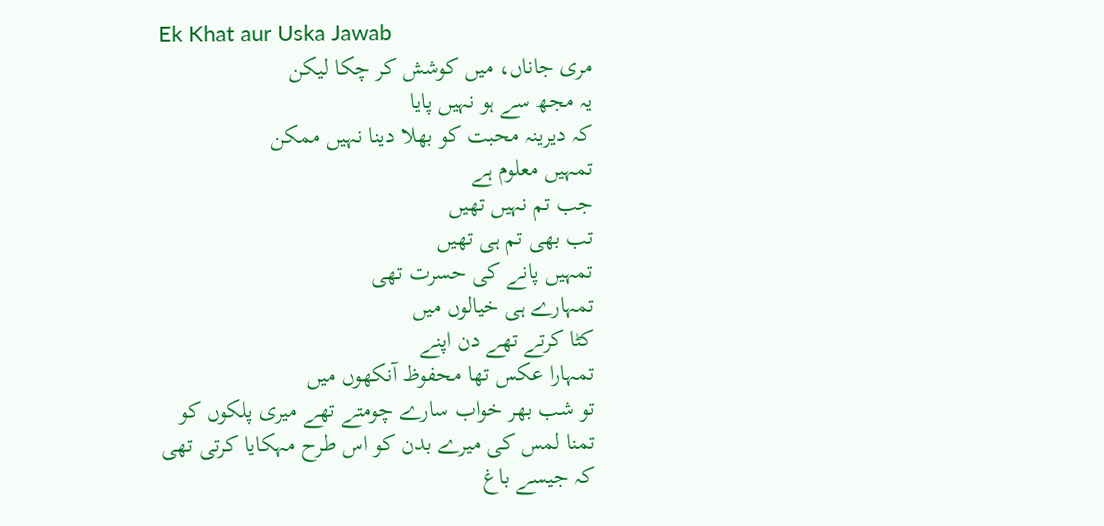Ek Khat aur Uska Jawab
مری جاناں، میں کوشش کر چکا لیکن
یہ مجھ سے ہو نہیں پایا
کہ دیرینہ محبت کو بھلا دینا نہیں ممکن
تمہیں معلوم ہے
جب تم نہیں تھیں
تب بھی تم ہی تھیں
تمہیں پانے کی حسرت تھی
تمہارے ہی خیالوں میں
کٹا کرتے تھے دن اپنے
تمہارا عکس تھا محفوظ آنکھوں میں
تو شب بھر خواب سارے چومتے تھے میری پلکوں کو
تمنا لمس کی میرے بدن کو اس طرح مہکایا کرتی تھی
کہ جیسے باغ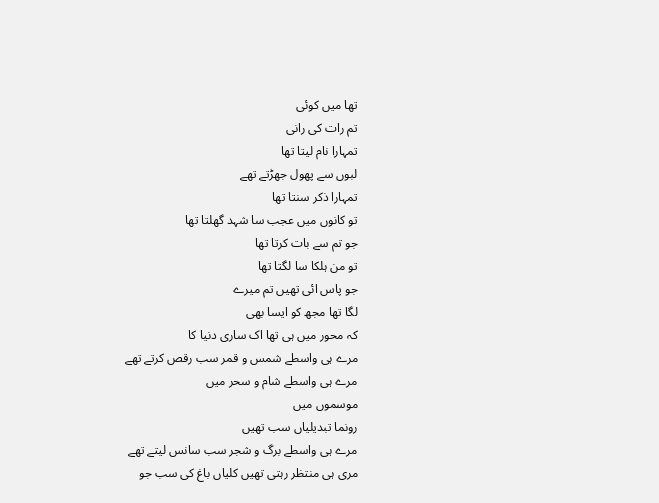تھا میں کوئی
تم رات کی رانی
تمہارا نام لیتا تھا
لبوں سے پھول جھڑتے تھے
تمہارا ذکر سنتا تھا
تو کانوں میں عجب سا شہد گھلتا تھا
جو تم سے بات کرتا تھا
تو من ہلکا سا لگتا تھا
جو پاس ائی تھیں تم میرے
لگا تھا مجھ کو ایسا بھی
کہ محور میں ہی تھا اک ساری دنیا کا
مرے ہی واسطے شمس و قمر سب رقص کرتے تھے
مرے ہی واسطے شام و سحر میں
موسموں میں
رونما تبدیلیاں سب تھیں
مرے ہی واسطے برگ و شجر سب سانس لیتے تھے
مری ہی منتظر رہتی تھیں کلیاں باغ کی سب جو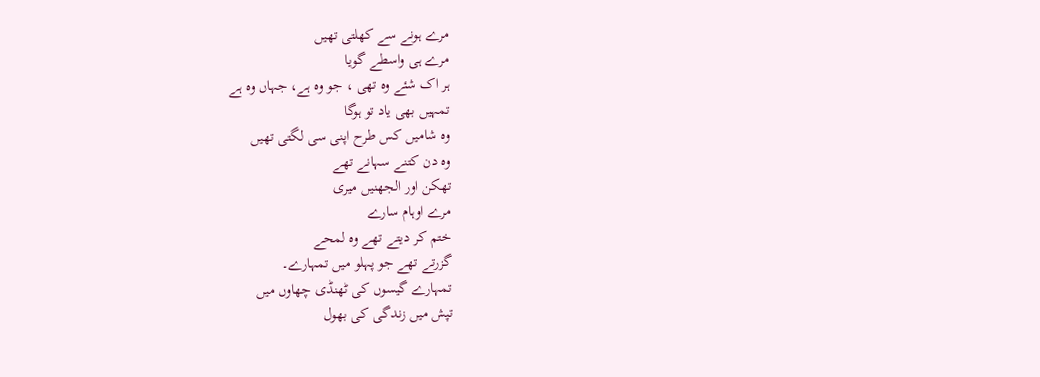مرے ہونے سے کھلتی تھیں
مرے ہی واسطے گویا
ہر اک شئے وہ تھی ، جو وہ ہے، جہاں وہ ہے
تمہیں بھی یاد تو ہوگا
وہ شامیں کس طرح اپنی سی لگتی تھیں
وہ دن کتنے سہانے تھے
تھکن اور الجھنیں میری
مرے اوہام سارے
ختم کر دیتے تھے وہ لمحے
گزرتے تھے جو پہلو میں تمہارے۔
تمہارے گیسوں کی ٹھنڈی چھاوں میں
تپش میں زندگی کی بھول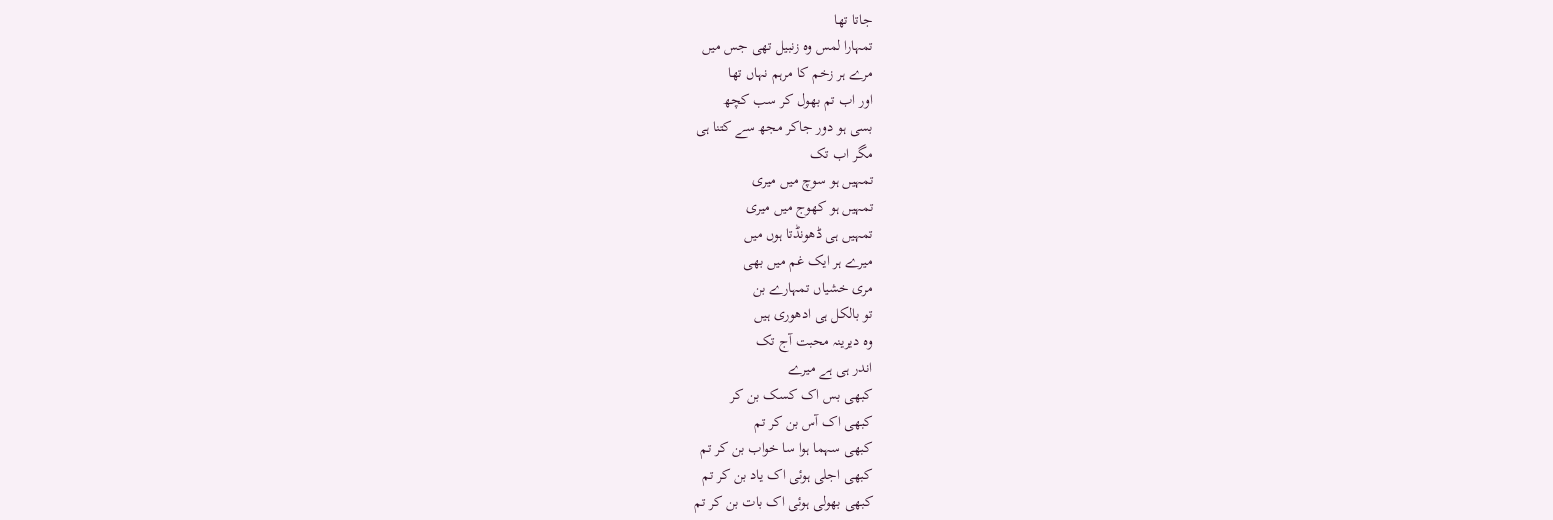جاتا تھا
تمہارا لمس وہ زنبیل تھی جس میں
مرے ہر زخم کا مرہم نہاں تھا
اور اب تم بھول کر سب کچھ
بسی ہو دور جاکر مجھ سے کتنا ہی
مگر اب تک
تمہیں ہو سوچ میں میری
تمہیں ہو کھوج میں میری
تمہیں ہی ڈھونڈتا ہوں میں
میرے ہر ایک غم میں بھی
مری خشیاں تمہارے بن
تو بالکل ہی ادھوری ہیں
وہ دیرینہ محبت آج تک
اندر ہی ہے میرے
کبھی بس اک کسک بن کر
کبھی اک آس بن کر تم
کبھی سہما ہوا سا خواب بن کر تم
کبھی اجلی ہوئی اک یاد بن کر تم
کبھی بھولی ہوئی اک بات بن کر تم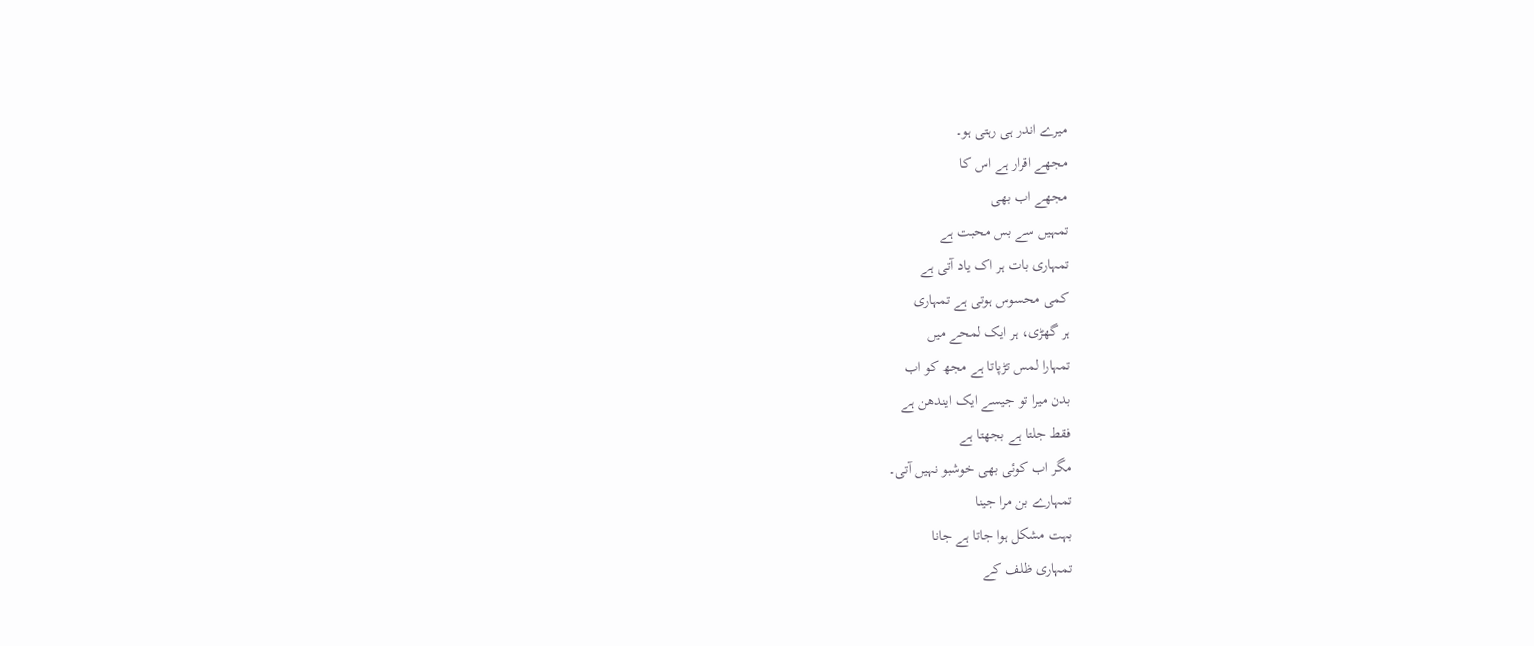میرے اندر ہی رہتی ہو۔
مجھے اقرار ہے اس کا
مجھے اب بھی
تمہیں سے بس محبت ہے
تمہاری بات ہر اک یاد آتی ہے
کمی محسوس ہوتی ہے تمہاری
ہر گھڑی، ہر ایک لمحے میں
تمہارا لمس تڑپاتا ہے مجھ کو اب
بدن میرا تو جیسے ایک ایندھن ہے
فقط جلتا ہے بجھتا ہے
مگر اب کوئی بھی خوشبو نہیں آتی۔
تمہارے بن مرا جینا
بہت مشکل ہوا جاتا ہے جانا
تمہاری ظلف کے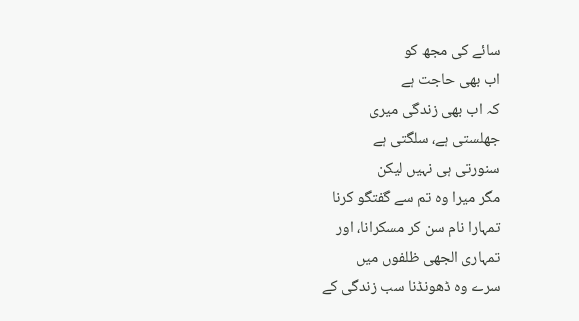سائے کی مجھ کو
اب بھی حاجت ہے
کہ اب بھی زندگی میری
جھلستی ہے، سلگتی ہے
سنورتی ہی نہیں لیکن
مگر میرا وہ تم سے گفتگو کرنا
تمہارا نام سن کر مسکرانا، اور
تمہاری الجھی ظلفوں میں
سرے وہ ڈھونڈنا سب زندگی کے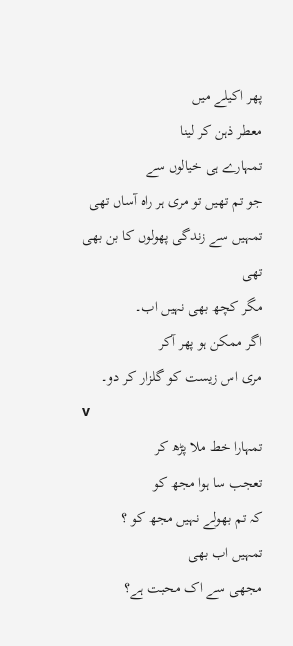پھر اکیلے میں
معطر ذہن کر لینا
تمہارے ہی خیالوں سے
جو تم تھیں تو مری ہر راہ آساں تھی
تمہیں سے زندگی پھولوں کا بن بھی تھی
مگر کچھ بھی نہیں اب۔
اگر ممکن ہو پھر آکر
مری اس زیست کو گلزار کر دو۔
v
تمہارا خط ملا پڑھ کر
تعجب سا ہوا مجھ کو
کہ تم بھولے نہیں مجھ کو ؟
تمہیں اب بھی
مجھی سے اک محبت ہے؟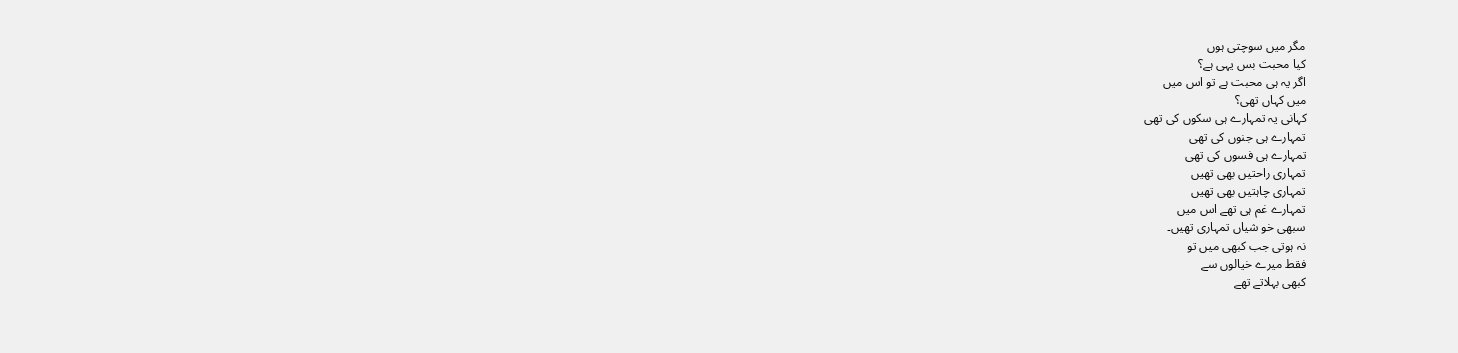مگر میں سوچتی ہوں
کیا محبت بس یہی ہے؟
اگر یہ ہی محبت ہے تو اس میں
میں کہاں تھی؟
کہانی یہ تمہارے ہی سکوں کی تھی
تمہارے ہی جنوں کی تھی
تمہارے ہی فسوں کی تھی
تمہاری راحتیں بھی تھیں
تمہاری چاہتیں بھی تھیں
تمہارے غم ہی تھے اس میں
سبھی خو شیاں تمہاری تھیں۔
نہ ہوتی جب کبھی میں تو
فقط میرے خیالوں سے
کبھی بہلاتے تھے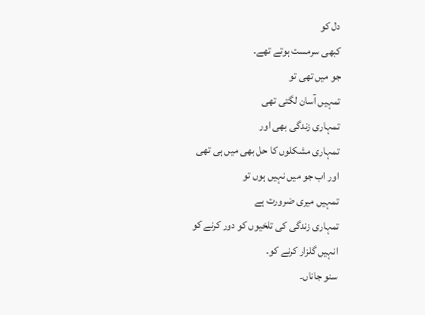دل کو
کبھی سرمست ہوتے تھے۔
جو میں تھی تو
تمہیں آسان لگتی تھی
تمہاری زندگی بھی اور
تمہاری مشکلوں کا حل بھی میں ہی تھی
اور اب جو میں نہیں ہوں تو
تمہیں میری ضرورت ہے
تمہاری زندگی کی تلخیوں کو دور کرنے کو
انہیں گلزار کرنے کو۔
سنو جاناں۔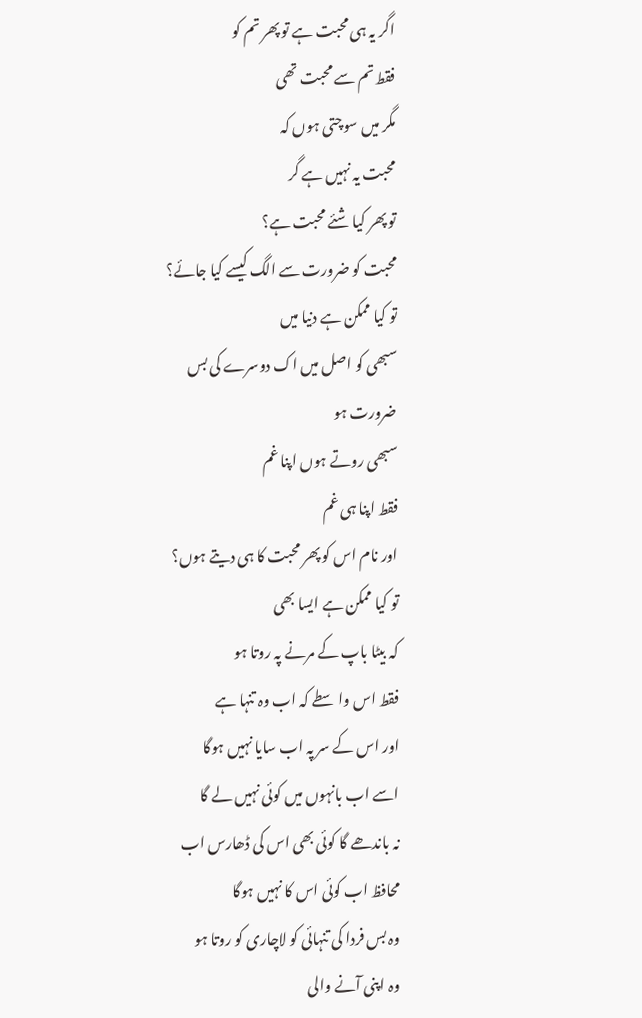اگر یہ ہی محبت ہے تو پھر تم کو
فقط تم سے محبت تھی
مگر میں سوچتی ہوں کہ
محبت یہ نہیں ہے گر
تو پھر کیا شئے محبت ہے؟
محبت کو ضرورت سے الگ کیسے کیا جائے؟
تو کیا ممکن ہے دنیا میں
سبھی کو اصل میں اک دوسرے کی بس ضرورت ہو
سبھی روتے ہوں اپنا غم
فقط اپنا ہی غم
اور نام اس کو پھر محبت کا ہی دیتے ہوں؟
تو کیا ممکن ہے ایسا بھی
کہ بیٹا باپ کے مرنے پہ روتا ہو
فقط اس واسطے کہ اب وہ تنہا ہے
اور اس کے سر پہ اب سایا نہیں ہوگا
اسے اب بانہوں میں کوئی نہیں لے گا
نہ باندھے گا کوئی بھی اس کی ڈھارس اب
محافظ اب کوئی اس کا نہیں ہوگا
وہ بس فردا کی تنہائی کو لاچاری کو روتا ہو
وہ اپنی آنے والی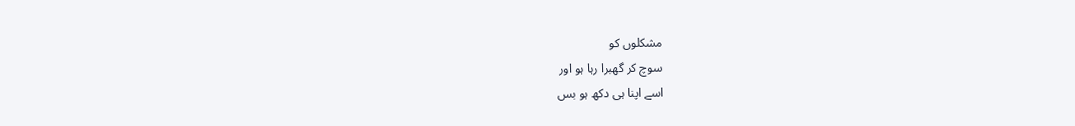مشکلوں کو
سوچ کر گھبرا رہا ہو اور
اسے اپنا ہی دکھ ہو بس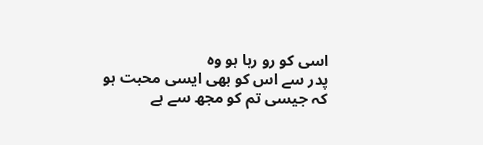اسی کو رو رہا ہو وہ
پدر سے اس کو بھی ایسی محبت ہو
کہ جیسی تم کو مجھ سے ہے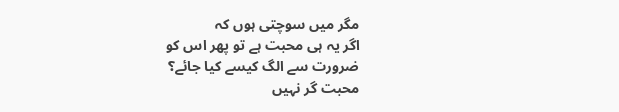مگر میں سوچتی ہوں کہ
اگر یہ ہی محبت ہے تو پھر اس کو
ضرورت سے الگ کیسے کیا جائے؟
محبت گر نہیں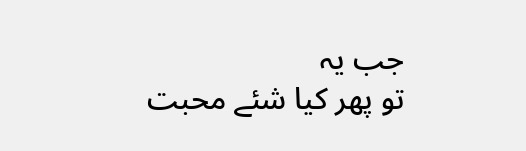جب یہ
تو پھر کیا شئے محبت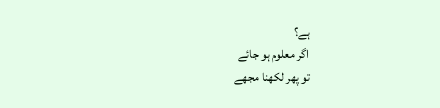ہے؟
اگر معلوم ہو جائے
تو پھر لکھنا مجھے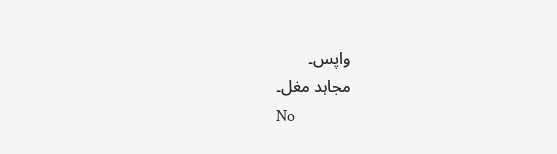واپس۔
مجاہد مغل۔
No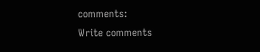comments:
Write comments